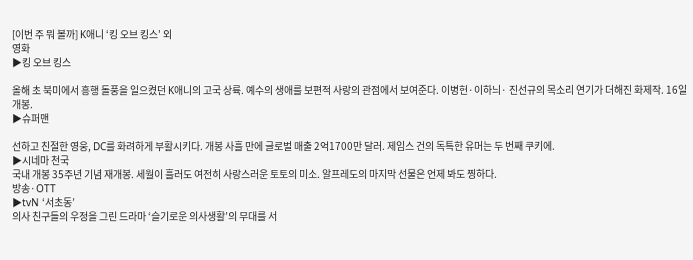[이번 주 뭐 볼까] K애니 ‘킹 오브 킹스’ 외
영화
▶킹 오브 킹스

올해 초 북미에서 흥행 돌풍을 일으켰던 K애니의 고국 상륙. 예수의 생애를 보편적 사랑의 관점에서 보여준다. 이병헌·이하늬· 진선규의 목소리 연기가 더해진 화제작. 16일 개봉.
▶슈퍼맨

선하고 친절한 영웅, DC를 화려하게 부활시키다. 개봉 사흘 만에 글로벌 매출 2억1700만 달러. 제임스 건의 독특한 유머는 두 번째 쿠키에.
▶시네마 천국
국내 개봉 35주년 기념 재개봉. 세월이 흘러도 여전히 사랑스러운 토토의 미소. 알프레도의 마지막 선물은 언제 봐도 찡하다.
방송·OTT
▶tvN ‘서초동’
의사 친구들의 우정을 그린 드라마 ‘슬기로운 의사생활’의 무대를 서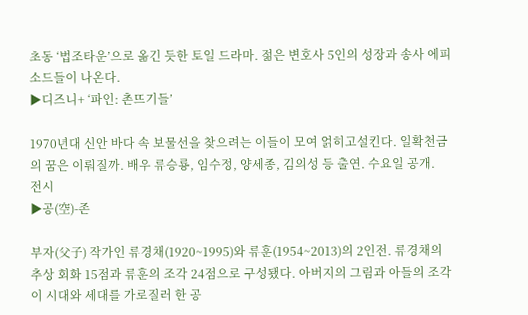초동 ‘법조타운’으로 옮긴 듯한 토일 드라마. 젊은 변호사 5인의 성장과 송사 에피소드들이 나온다.
▶디즈니+ ‘파인: 촌뜨기들’

1970년대 신안 바다 속 보물선을 찾으려는 이들이 모여 얽히고설킨다. 일확천금의 꿈은 이뤄질까. 배우 류승룡, 임수정, 양세종, 김의성 등 출연. 수요일 공개.
전시
▶공(空)-존

부자(父子) 작가인 류경채(1920~1995)와 류훈(1954~2013)의 2인전. 류경채의 추상 회화 15점과 류훈의 조각 24점으로 구성됐다. 아버지의 그림과 아들의 조각이 시대와 세대를 가로질러 한 공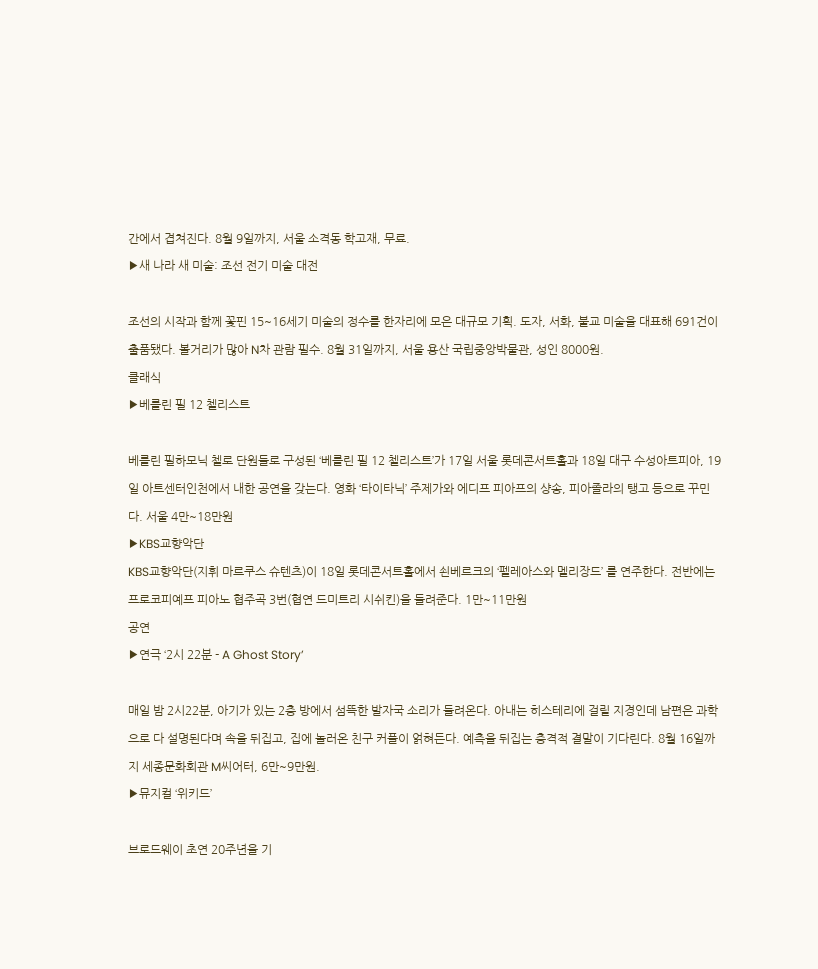간에서 겹쳐진다. 8월 9일까지, 서울 소격동 학고재, 무료.
▶새 나라 새 미술: 조선 전기 미술 대전

조선의 시작과 함께 꽃핀 15~16세기 미술의 정수를 한자리에 모은 대규모 기획. 도자, 서화, 불교 미술을 대표해 691건이 출품됐다. 볼거리가 많아 N차 관람 필수. 8월 31일까지, 서울 용산 국립중앙박물관, 성인 8000원.
클래식
▶베를린 필 12 첼리스트

베를린 필하모닉 첼로 단원들로 구성된 ‘베를린 필 12 첼리스트’가 17일 서울 롯데콘서트홀과 18일 대구 수성아트피아, 19일 아트센터인천에서 내한 공연을 갖는다. 영화 ‘타이타닉’ 주제가와 에디프 피아프의 샹송, 피아졸라의 탱고 등으로 꾸민다. 서울 4만~18만원
▶KBS교향악단
KBS교향악단(지휘 마르쿠스 슈텐츠)이 18일 롯데콘서트홀에서 쇤베르크의 ‘펠레아스와 멜리장드’ 를 연주한다. 전반에는 프로코피예프 피아노 협주곡 3번(협연 드미트리 시쉬킨)을 들려준다. 1만~11만원
공연
▶연극 ‘2시 22분 - A Ghost Story’

매일 밤 2시22분, 아기가 있는 2층 방에서 섬뜩한 발자국 소리가 들려온다. 아내는 히스테리에 걸릴 지경인데 남편은 과학으로 다 설명된다며 속을 뒤집고, 집에 놀러온 친구 커플이 얽혀든다. 예측을 뒤집는 충격적 결말이 기다린다. 8월 16일까지 세종문화회관 M씨어터, 6만~9만원.
▶뮤지컬 ‘위키드’

브로드웨이 초연 20주년을 기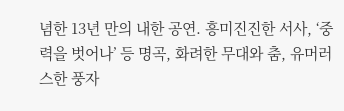념한 13년 만의 내한 공연. 흥미진진한 서사, ‘중력을 벗어나’ 등 명곡, 화려한 무대와 춤, 유머러스한 풍자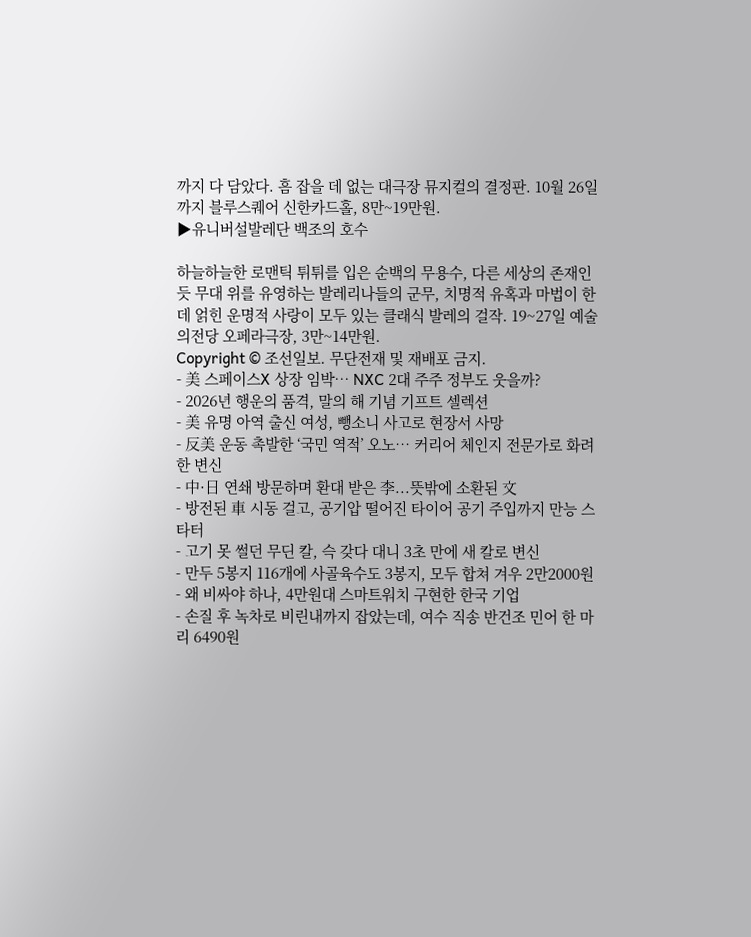까지 다 담았다. 흠 잡을 데 없는 대극장 뮤지컬의 결정판. 10월 26일까지 블루스퀘어 신한카드홀, 8만~19만원.
▶유니버설발레단 백조의 호수

하늘하늘한 로맨틱 튀튀를 입은 순백의 무용수, 다른 세상의 존재인 듯 무대 위를 유영하는 발레리나들의 군무, 치명적 유혹과 마법이 한데 얽힌 운명적 사랑이 모두 있는 클래식 발레의 걸작. 19~27일 예술의전당 오페라극장, 3만~14만원.
Copyright © 조선일보. 무단전재 및 재배포 금지.
- 美 스페이스X 상장 임박… NXC 2대 주주 정부도 웃을까?
- 2026년 행운의 품격, 말의 해 기념 기프트 셀렉션
- 美 유명 아역 출신 여성, 뺑소니 사고로 현장서 사망
- 反美 운동 촉발한 ‘국민 역적’ 오노… 커리어 체인지 전문가로 화려한 변신
- 中·日 연쇄 방문하며 환대 받은 李...뜻밖에 소환된 文
- 방전된 車 시동 걸고, 공기압 떨어진 타이어 공기 주입까지 만능 스타터
- 고기 못 썰던 무딘 칼, 슥 갖다 대니 3초 만에 새 칼로 변신
- 만두 5봉지 116개에 사골육수도 3봉지, 모두 합쳐 겨우 2만2000원
- 왜 비싸야 하나, 4만원대 스마트워치 구현한 한국 기업
- 손질 후 녹차로 비린내까지 잡았는데, 여수 직송 반건조 민어 한 마리 6490원